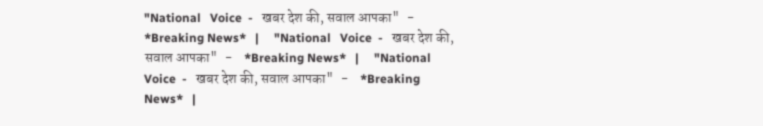"National   Voice  -   खबर देश की, सवाल आपका"   -    *Breaking News*   |     "National   Voice  -   खबर देश की, सवाल आपका"   -    *Breaking News*   |     "National   Voice  -   खबर देश की, सवाल आपका"   -    *Breaking News*   |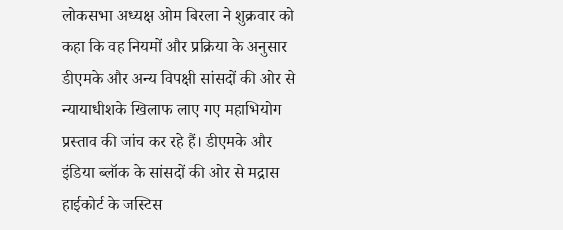लोकसभा अध्यक्ष ओम बिरला ने शुक्रवार को कहा कि वह नियमों और प्रक्रिया के अनुसार डीएमके और अन्य विपक्षी सांसदों की ओर से न्यायाधीशके खिलाफ लाए गए महाभियोग प्रस्ताव की जांच कर रहे हैं। डीएमके और इंडिया ब्लॉक के सांसदों की ओर से मद्रास हाईकोर्ट के जस्टिस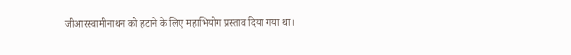जीआरस्वामीनाथन को हटाने के लिए महाभियोग प्रस्ताव दिया गया था।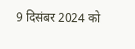9 दिसंबर 2024 को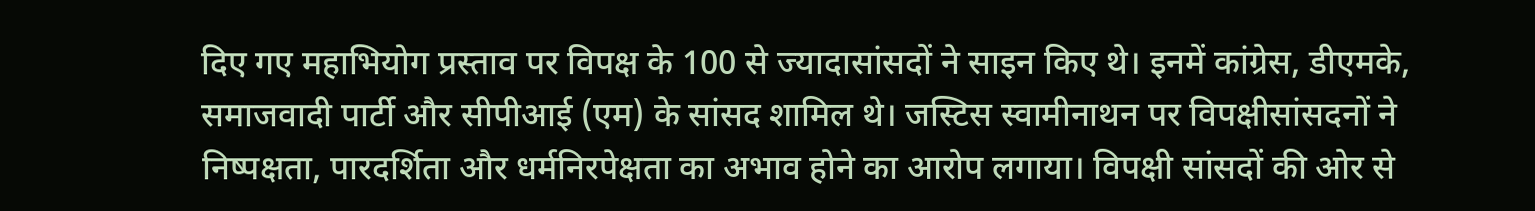दिए गए महाभियोग प्रस्ताव पर विपक्ष के 100 से ज्यादासांसदों ने साइन किए थे। इनमें कांग्रेस, डीएमके, समाजवादी पार्टी और सीपीआई (एम) के सांसद शामिल थे। जस्टिस स्वामीनाथन पर विपक्षीसांसदनों ने निष्पक्षता, पारदर्शिता और धर्मनिरपेक्षता का अभाव होने का आरोप लगाया। विपक्षी सांसदों की ओर से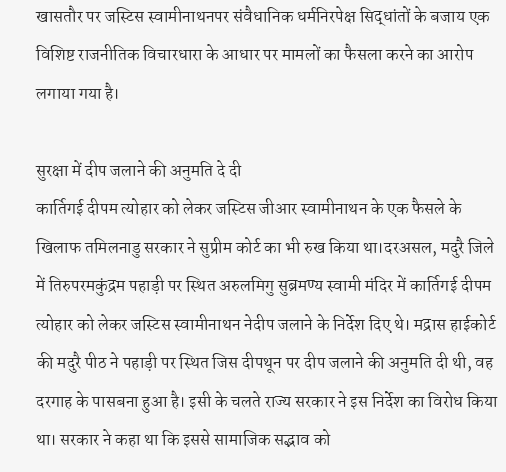खासतौर पर जस्टिस स्वामीनाथनपर संवैधानिक धर्मनिरपेक्ष सिद्धांतों के बजाय एक विशिष्ट राजनीतिक विचारधारा के आधार पर मामलों का फैसला करने का आरोप लगाया गया है।

सुरक्षा में दीप जलाने की अनुमति दे दी
कार्तिगई दीपम त्योहार को लेकर जस्टिस जीआर स्वामीनाथन के एक फैसले के खिलाफ तमिलनाडु सरकार ने सुप्रीम कोर्ट का भी रुख किया था।दरअसल, मदुरै जिले में तिरुपरमकुंद्रम पहाड़ी पर स्थित अरुलमिगु सुब्रमण्य स्वामी मंदिर में कार्तिगई दीपम त्योहार को लेकर जस्टिस स्वामीनाथन नेदीप जलाने के निर्देश दिए थे। मद्रास हाईकोर्ट की मदुरै पीठ ने पहाड़ी पर स्थित जिस दीपथून पर दीप जलाने की अनुमति दी थी, वह दरगाह के पासबना हुआ है। इसी के चलते राज्य सरकार ने इस निर्देश का विरोध किया था। सरकार ने कहा था कि इससे सामाजिक सद्भाव को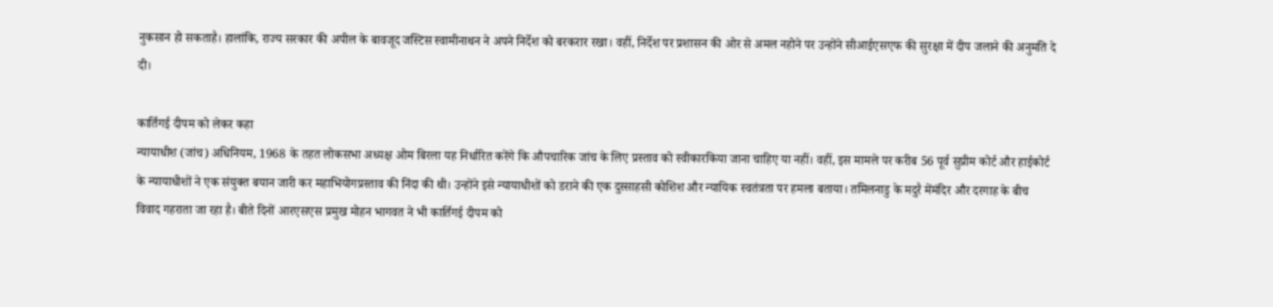नुकसान हो सकताहै। हालांकि, राज्य सरकार की अपील के बावजूद जस्टिस स्वामीनाथन ने अपने निर्देश को बरकरार रखा। वहीं, निर्देश पर प्रशासन की ओर से अमल नहोने पर उन्होंने सीआईएसएफ की सुरक्षा में दीप जलाने की अनुमति दे दी।

कार्तिगई दीपम को लेकर कहा
न्यायाधीश (जांच) अधिनियम, 1968 के तहत लोकसभा अध्यक्ष ओम बिरला यह निर्धारित करेंगे कि औपचारिक जांच के लिए प्रस्ताव को स्वीकारकिया जाना चाहिए या नहीं। वहीं, इस मामले पर करीब 56 पूर्व सुप्रीम कोर्ट और हाईकोर्ट के न्यायाधीशों ने एक संयुक्त बयान जारी कर महाभियोगप्रस्ताव की निंदा की थी। उन्होंने इसे न्यायाधीशों को डराने की एक दुस्साहसी कोशिश और न्यायिक स्वतंत्रता पर हमला बताया। तमिलनाडु के मदुरै मेंमंदिर और दरगाह के बीच विवाद गहराता जा रहा है। बीते दिनों आरएसएस प्रमुख मोहन भागवत ने भी कार्तिगई दीपम को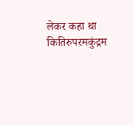लेकर कहा था कितिरुपरमकुंद्रम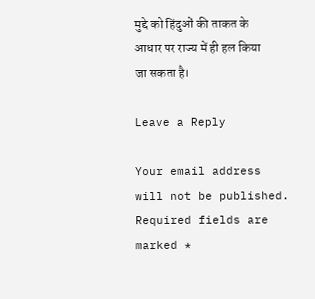मुद्दे को हिंदुओं की ताकत के आधार पर राज्य में ही हल किया जा सकता है।

Leave a Reply

Your email address will not be published. Required fields are marked *